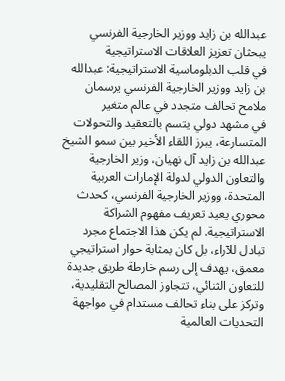عبدالله بن زايد ووزير الخارجية الفرنسي يبحثان تعزيز العلاقات الاستراتيجية
في قلب الدبلوماسية الاستراتيجية: عبدالله بن زايد ووزير الخارجية الفرنسي يرسمان ملامح تحالف متجدد في عالم متغير
في مشهد دولي يتسم بالتعقيد والتحولات المتسارعة، يبرز اللقاء الأخير بين سمو الشيخ عبدالله بن زايد آل نهيان، وزير الخارجية والتعاون الدولي لدولة الإمارات العربية المتحدة، ووزير الخارجية الفرنسي، كحدث محوري يعيد تعريف مفهوم الشراكة الاستراتيجية. لم يكن هذا الاجتماع مجرد تبادل للآراء، بل كان بمثابة حوار استراتيجي معمق، يهدف إلى رسم خارطة طريق جديدة للتعاون الثنائي، تتجاوز المصالح التقليدية، وتركز على بناء تحالف مستدام في مواجهة التحديات العالمية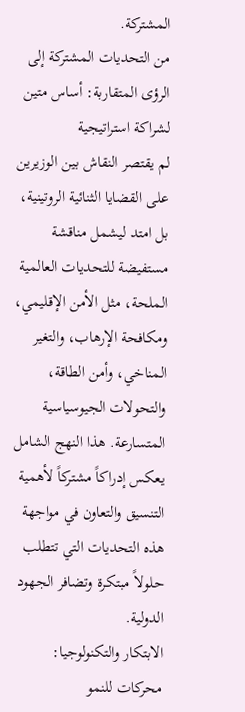المشتركة.
من التحديات المشتركة إلى الرؤى المتقاربة: أساس متين لشراكة استراتيجية
لم يقتصر النقاش بين الوزيرين على القضايا الثنائية الروتينية، بل امتد ليشمل مناقشة مستفيضة للتحديات العالمية الملحة، مثل الأمن الإقليمي، ومكافحة الإرهاب، والتغير المناخي، وأمن الطاقة، والتحولات الجيوسياسية المتسارعة. هذا النهج الشامل يعكس إدراكاً مشتركاً لأهمية التنسيق والتعاون في مواجهة هذه التحديات التي تتطلب حلولاً مبتكرة وتضافر الجهود الدولية.
الابتكار والتكنولوجيا: محركات للنمو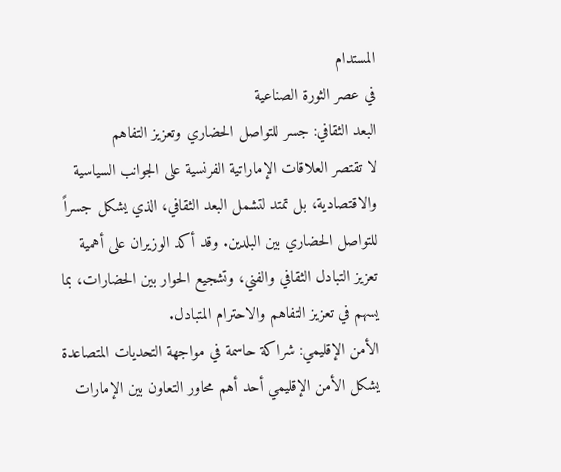المستدام
في عصر الثورة الصناعية
البعد الثقافي: جسر للتواصل الحضاري وتعزيز التفاهم
لا تقتصر العلاقات الإماراتية الفرنسية على الجوانب السياسية والاقتصادية، بل تمتد لتشمل البعد الثقافي، الذي يشكل جسراً للتواصل الحضاري بين البلدين. وقد أكد الوزيران على أهمية تعزيز التبادل الثقافي والفني، وتشجيع الحوار بين الحضارات، بما يسهم في تعزيز التفاهم والاحترام المتبادل.
الأمن الإقليمي: شراكة حاسمة في مواجهة التحديات المتصاعدة
يشكل الأمن الإقليمي أحد أهم محاور التعاون بين الإمارات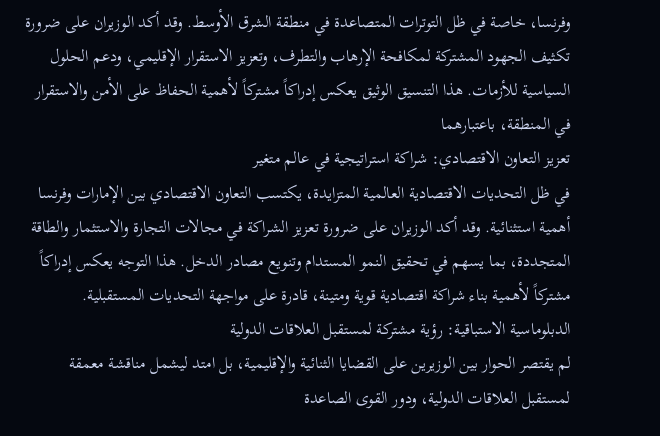وفرنسا، خاصة في ظل التوترات المتصاعدة في منطقة الشرق الأوسط. وقد أكد الوزيران على ضرورة تكثيف الجهود المشتركة لمكافحة الإرهاب والتطرف، وتعزيز الاستقرار الإقليمي، ودعم الحلول السياسية للأزمات. هذا التنسيق الوثيق يعكس إدراكاً مشتركاً لأهمية الحفاظ على الأمن والاستقرار في المنطقة، باعتبارهما
تعزيز التعاون الاقتصادي: شراكة استراتيجية في عالم متغير
في ظل التحديات الاقتصادية العالمية المتزايدة، يكتسب التعاون الاقتصادي بين الإمارات وفرنسا أهمية استثنائية. وقد أكد الوزيران على ضرورة تعزيز الشراكة في مجالات التجارة والاستثمار والطاقة المتجددة، بما يسهم في تحقيق النمو المستدام وتنويع مصادر الدخل. هذا التوجه يعكس إدراكاً مشتركاً لأهمية بناء شراكة اقتصادية قوية ومتينة، قادرة على مواجهة التحديات المستقبلية.
الدبلوماسية الاستباقية: رؤية مشتركة لمستقبل العلاقات الدولية
لم يقتصر الحوار بين الوزيرين على القضايا الثنائية والإقليمية، بل امتد ليشمل مناقشة معمقة لمستقبل العلاقات الدولية، ودور القوى الصاعدة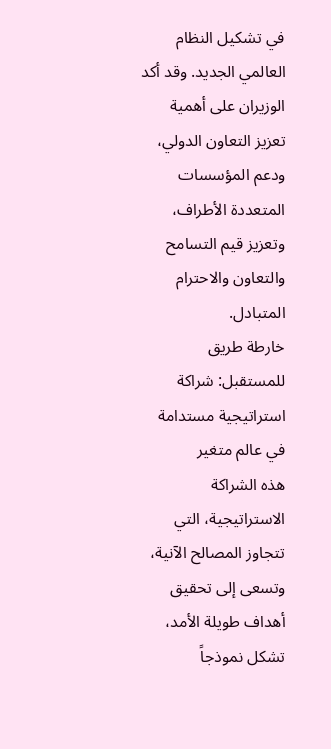في تشكيل النظام العالمي الجديد. وقد أكد الوزيران على أهمية تعزيز التعاون الدولي، ودعم المؤسسات المتعددة الأطراف، وتعزيز قيم التسامح والتعاون والاحترام المتبادل.
خارطة طريق للمستقبل: شراكة استراتيجية مستدامة في عالم متغير
هذه الشراكة الاستراتيجية، التي تتجاوز المصالح الآنية، وتسعى إلى تحقيق أهداف طويلة الأمد، تشكل نموذجاً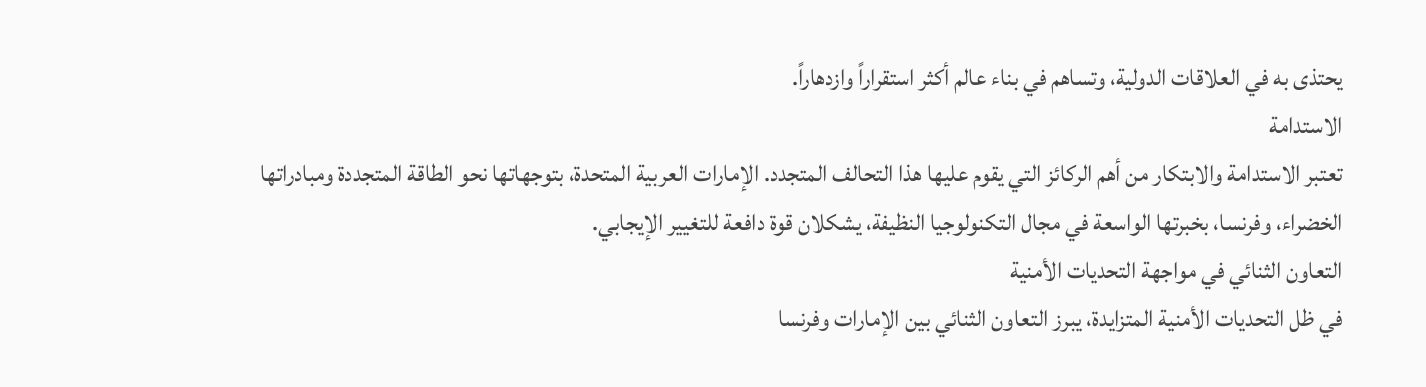يحتذى به في العلاقات الدولية، وتساهم في بناء عالم أكثر استقراراً وازدهاراً.
الاستدامة
تعتبر الاستدامة والابتكار من أهم الركائز التي يقوم عليها هذا التحالف المتجدد. الإمارات العربية المتحدة، بتوجهاتها نحو الطاقة المتجددة ومبادراتها الخضراء، وفرنسا، بخبرتها الواسعة في مجال التكنولوجيا النظيفة، يشكلان قوة دافعة للتغيير الإيجابي.
التعاون الثنائي في مواجهة التحديات الأمنية
في ظل التحديات الأمنية المتزايدة، يبرز التعاون الثنائي بين الإمارات وفرنسا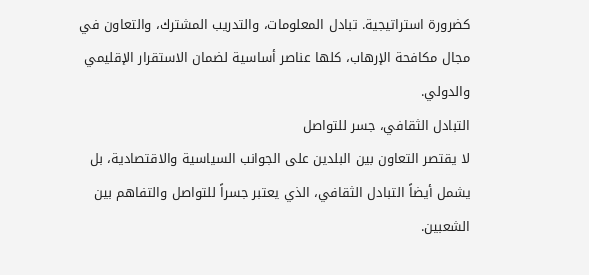كضرورة استراتيجية. تبادل المعلومات، والتدريب المشترك، والتعاون في مجال مكافحة الإرهاب، كلها عناصر أساسية لضمان الاستقرار الإقليمي والدولي.
التبادل الثقافي، جسر للتواصل
لا يقتصر التعاون بين البلدين على الجوانب السياسية والاقتصادية، بل يشمل أيضاً التبادل الثقافي، الذي يعتبر جسراً للتواصل والتفاهم بين الشعبين.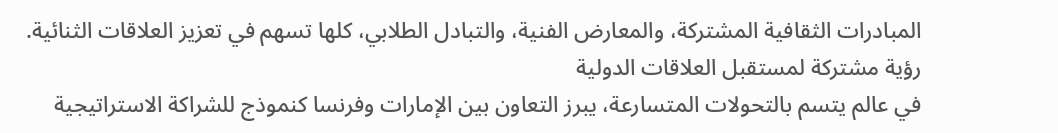المبادرات الثقافية المشتركة، والمعارض الفنية، والتبادل الطلابي، كلها تسهم في تعزيز العلاقات الثنائية.
رؤية مشتركة لمستقبل العلاقات الدولية
في عالم يتسم بالتحولات المتسارعة، يبرز التعاون بين الإمارات وفرنسا كنموذج للشراكة الاستراتيجية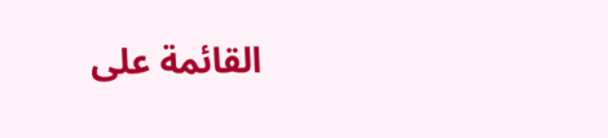القائمة على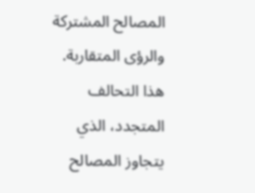المصالح المشتركة والرؤى المتقاربة. هذا التحالف المتجدد، الذي يتجاوز المصالح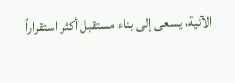الآنية، يسعى إلى بناء مستقبل أكثر استقراراً